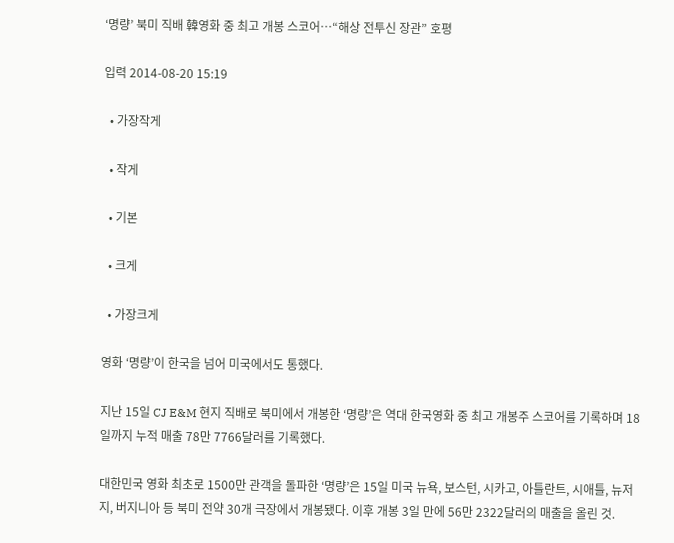‘명량’ 북미 직배 韓영화 중 최고 개봉 스코어…“해상 전투신 장관” 호평

입력 2014-08-20 15:19

  • 가장작게

  • 작게

  • 기본

  • 크게

  • 가장크게

영화 ‘명량’이 한국을 넘어 미국에서도 통했다.

지난 15일 CJ E&M 현지 직배로 북미에서 개봉한 ‘명량’은 역대 한국영화 중 최고 개봉주 스코어를 기록하며 18일까지 누적 매출 78만 7766달러를 기록했다.

대한민국 영화 최초로 1500만 관객을 돌파한 ‘명량’은 15일 미국 뉴욕, 보스턴, 시카고, 아틀란트, 시애틀, 뉴저지, 버지니아 등 북미 전약 30개 극장에서 개봉됐다. 이후 개봉 3일 만에 56만 2322달러의 매출을 올린 것.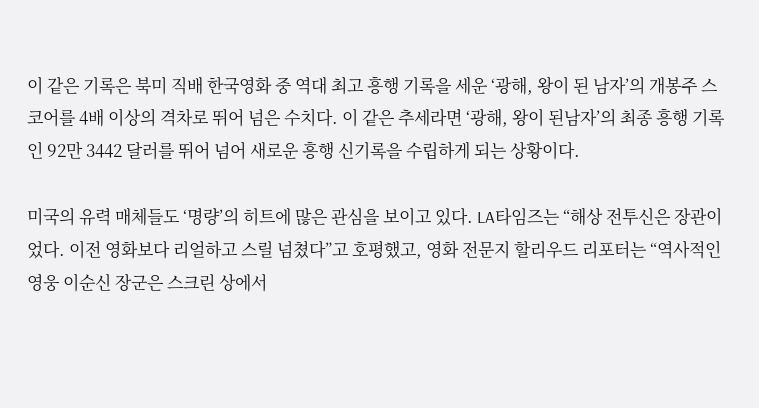이 같은 기록은 북미 직배 한국영화 중 역대 최고 흥행 기록을 세운 ‘광해, 왕이 된 남자’의 개봉주 스코어를 4배 이상의 격차로 뛰어 넘은 수치다. 이 같은 추세라면 ‘광해, 왕이 된남자’의 최종 흥행 기록인 92만 3442 달러를 뛰어 넘어 새로운 흥행 신기록을 수립하게 되는 상황이다.

미국의 유력 매체들도 ‘명량’의 히트에 많은 관심을 보이고 있다. LA타임즈는 “해상 전투신은 장관이었다. 이전 영화보다 리얼하고 스릴 넘쳤다”고 호평했고, 영화 전문지 할리우드 리포터는 “역사적인 영웅 이순신 장군은 스크린 상에서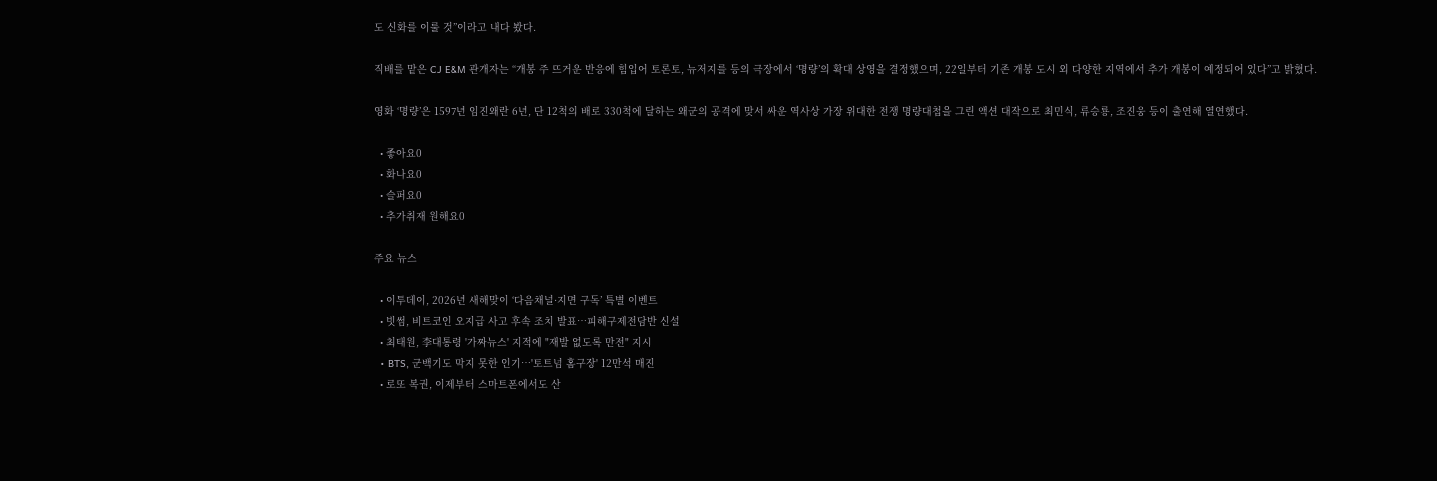도 신화를 이룰 것”이라고 내다 봤다.

직배를 맡은 CJ E&M 관개자는 “개봉 주 뜨거운 반응에 힘입어 토론토, 뉴저지를 등의 극장에서 ‘명량’의 확대 상영을 결정했으며, 22일부터 기존 개봉 도시 외 다양한 지역에서 추가 개봉이 예정되어 있다”고 밝혔다.

영화 ‘명량’은 1597년 임진왜란 6년, 단 12척의 배로 330척에 달하는 왜군의 공격에 맞서 싸운 역사상 가장 위대한 전쟁 명량대첩을 그린 액션 대작으로 최민식, 류승룡, 조진웅 등이 출연해 열연했다.

  • 좋아요0
  • 화나요0
  • 슬퍼요0
  • 추가취재 원해요0

주요 뉴스

  • 이투데이, 2026년 새해맞이 ‘다음채널·지면 구독’ 특별 이벤트
  • 빗썸, 비트코인 오지급 사고 후속 조치 발표…피해구제전담반 신설
  • 최태원, 李대통령 '가짜뉴스' 지적에 "재발 없도록 만전" 지시
  • BTS, 군백기도 막지 못한 인기⋯'토트넘 홈구장' 12만석 매진
  • 로또 복권, 이제부터 스마트폰에서도 산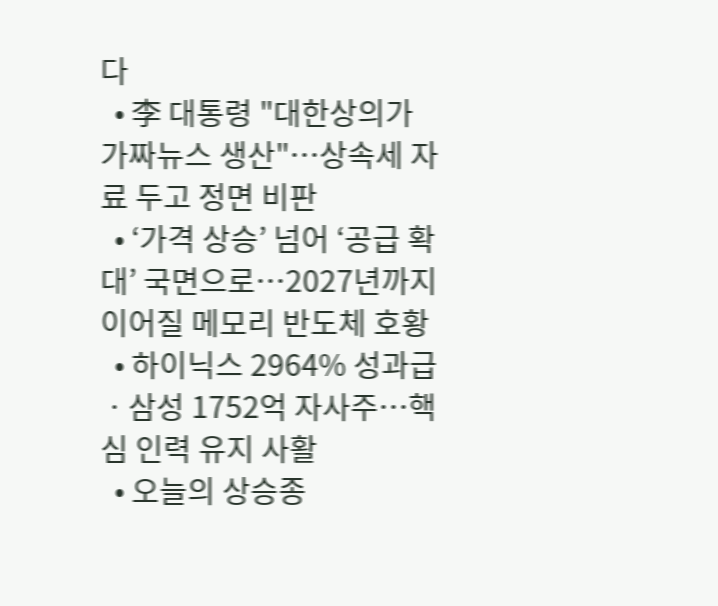다
  • 李 대통령 "대한상의가 가짜뉴스 생산"…상속세 자료 두고 정면 비판
  • ‘가격 상승’ 넘어 ‘공급 확대’ 국면으로…2027년까지 이어질 메모리 반도체 호황
  • 하이닉스 2964% 성과급ㆍ삼성 1752억 자사주⋯핵심 인력 유지 사활
  • 오늘의 상승종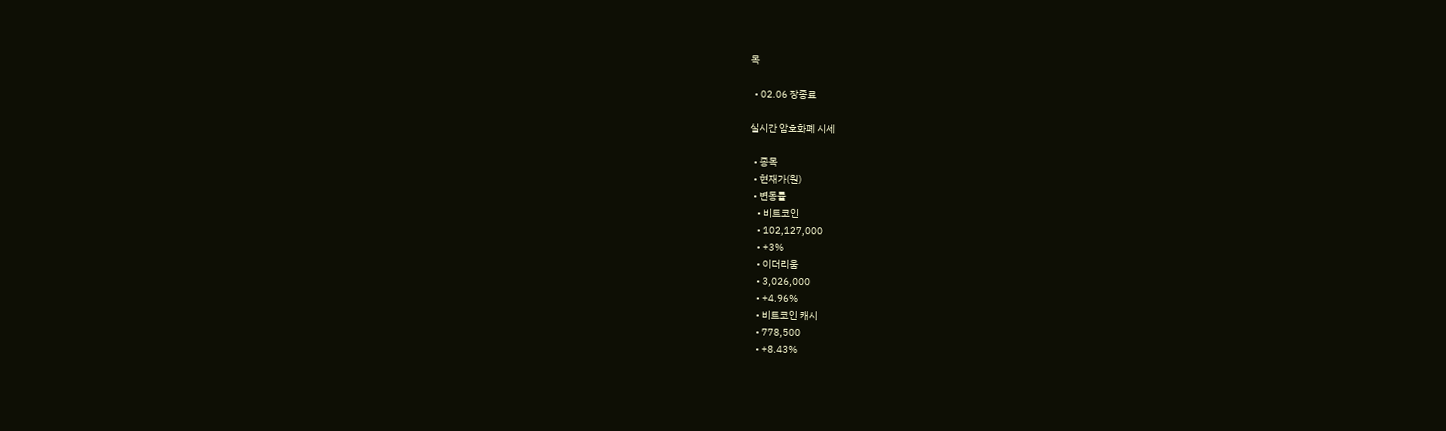목

  • 02.06 장종료

실시간 암호화폐 시세

  • 종목
  • 현재가(원)
  • 변동률
    • 비트코인
    • 102,127,000
    • +3%
    • 이더리움
    • 3,026,000
    • +4.96%
    • 비트코인 캐시
    • 778,500
    • +8.43%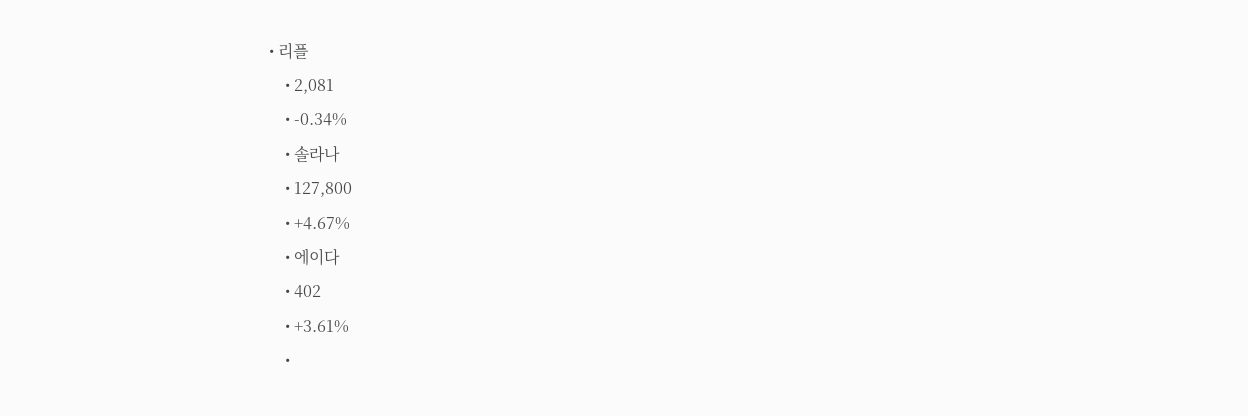• 리플
    • 2,081
    • -0.34%
    • 솔라나
    • 127,800
    • +4.67%
    • 에이다
    • 402
    • +3.61%
    •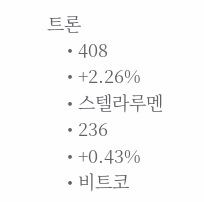트론
    • 408
    • +2.26%
    • 스텔라루멘
    • 236
    • +0.43%
    • 비트코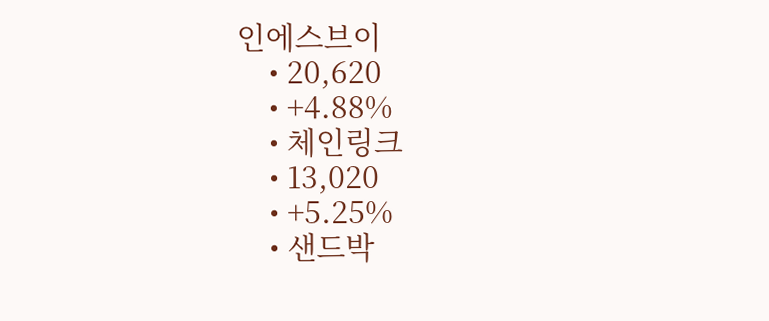인에스브이
    • 20,620
    • +4.88%
    • 체인링크
    • 13,020
    • +5.25%
    • 샌드박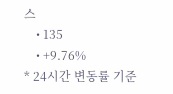스
    • 135
    • +9.76%
* 24시간 변동률 기준